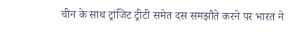चीन के साथ ट्रांजिट ट्रीटी समेत दस समझौते करने पर भारत ने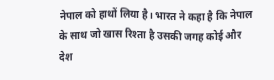नेपाल को हाथों लिया है। भारत ने कहा है कि नेपाल के साथ जो खास रिश्ता है उसकी जगह कोई और देश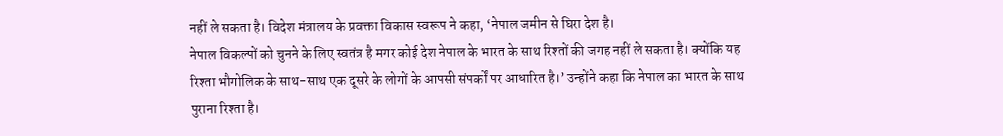नहीं ले सकता है। विदेश मंत्रालय के प्रवक्ता विकास स्वरूप ने कहा, ‘नेपाल जमीन से घिरा देश है।
नेपाल विकल्पों को चुनने के लिए स्वतंत्र है मगर कोई देश नेपाल के भारत के साथ रिश्तों की जगह नहीं ले सकता है। क्योंकि यह रिश्ता भौगोलिक के साथ-साथ एक दूसरे के लोगों के आपसी संपर्कों पर आधारित है।’ उन्होंने कहा कि नेपाल का भारत के साथ पुराना रिश्ता है।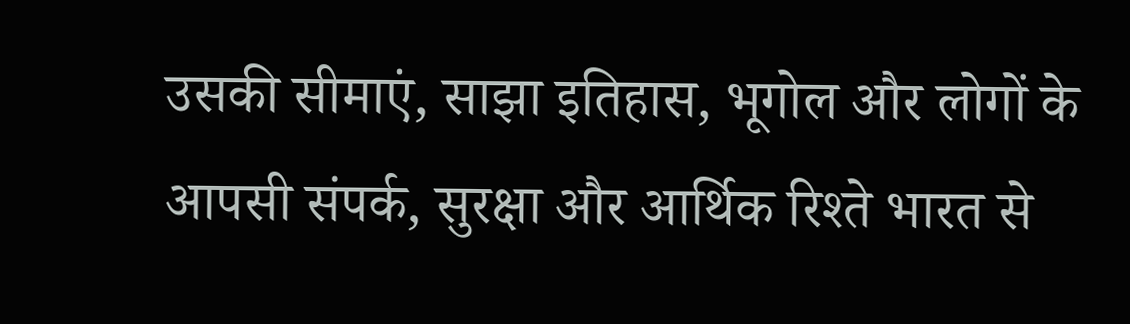उसकी सीमाएं, साझा इतिहास, भूगोल और लोगों के आपसी संपर्क, सुरक्षा और आर्थिक रिश्ते भारत से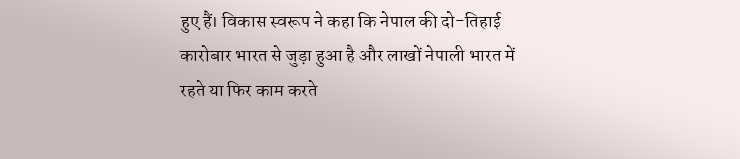हुए हैं। विकास स्वरूप ने कहा कि नेपाल की दो-तिहाई कारोबार भारत से जुड़ा हुआ है और लाखों नेपाली भारत में रहते या फिर काम करते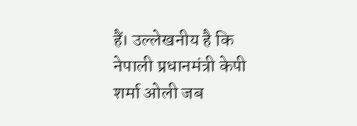हैं। उल्लेखनीय है कि नेपाली प्रधानमंत्री केपी शर्मा ओली जब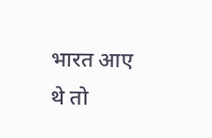भारत आए थे तो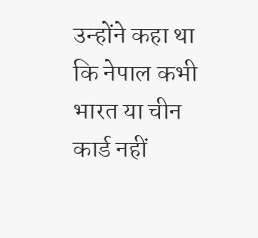उन्होंने कहा था कि नेपाल कभी भारत या चीन कार्ड नहीं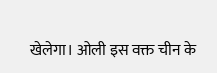खेलेगा। ओली इस वक्त चीन के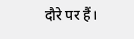दौरे पर हैं।